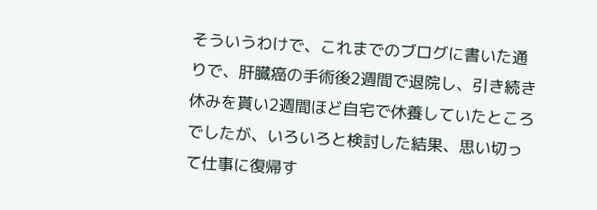そういうわけで、これまでのブログに書いた通りで、肝臓癌の手術後2週間で退院し、引き続き休みを貰い2週間ほど自宅で休養していたところでしたが、いろいろと検討した結果、思い切って仕事に復帰す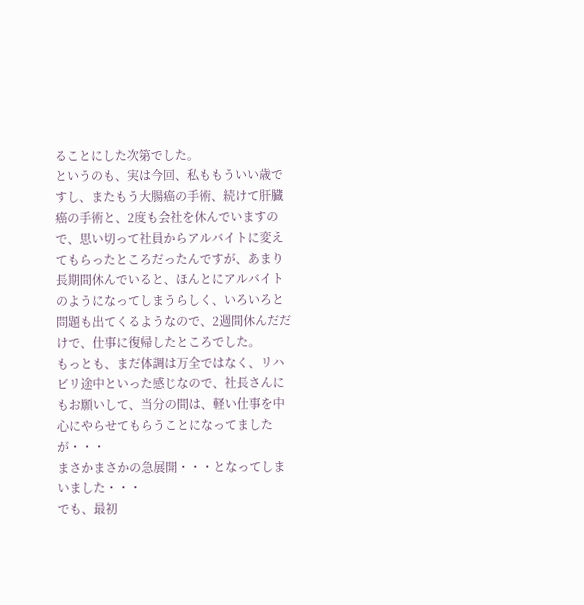ることにした次第でした。
というのも、実は今回、私ももういい歳ですし、またもう大腸癌の手術、続けて肝臓癌の手術と、2度も会社を休んでいますので、思い切って社員からアルバイトに変えてもらったところだったんですが、あまり長期間休んでいると、ほんとにアルバイトのようになってしまうらしく、いろいろと問題も出てくるようなので、2週間休んだだけで、仕事に復帰したところでした。
もっとも、まだ体調は万全ではなく、リハビリ途中といった感じなので、社長さんにもお願いして、当分の間は、軽い仕事を中心にやらせてもらうことになってましたが・・・
まさかまさかの急展開・・・となってしまいました・・・
でも、最初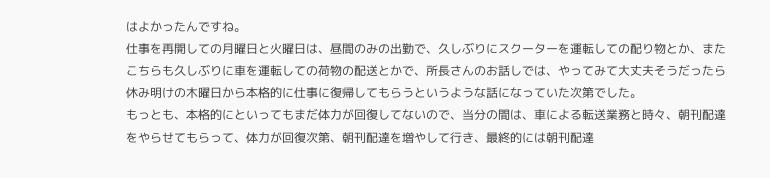はよかったんですね。
仕事を再開しての月曜日と火曜日は、昼間のみの出勤で、久しぶりにスクーターを運転しての配り物とか、またこちらも久しぶりに車を運転しての荷物の配送とかで、所長さんのお話しでは、やってみて大丈夫そうだったら休み明けの木曜日から本格的に仕事に復帰してもらうというような話になっていた次第でした。
もっとも、本格的にといってもまだ体力が回復してないので、当分の間は、車による転送業務と時々、朝刊配達をやらせてもらって、体力が回復次第、朝刊配達を増やして行き、最終的には朝刊配達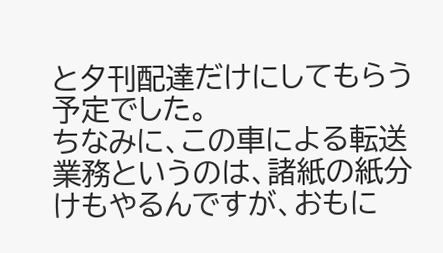と夕刊配達だけにしてもらう予定でした。
ちなみに、この車による転送業務というのは、諸紙の紙分けもやるんですが、おもに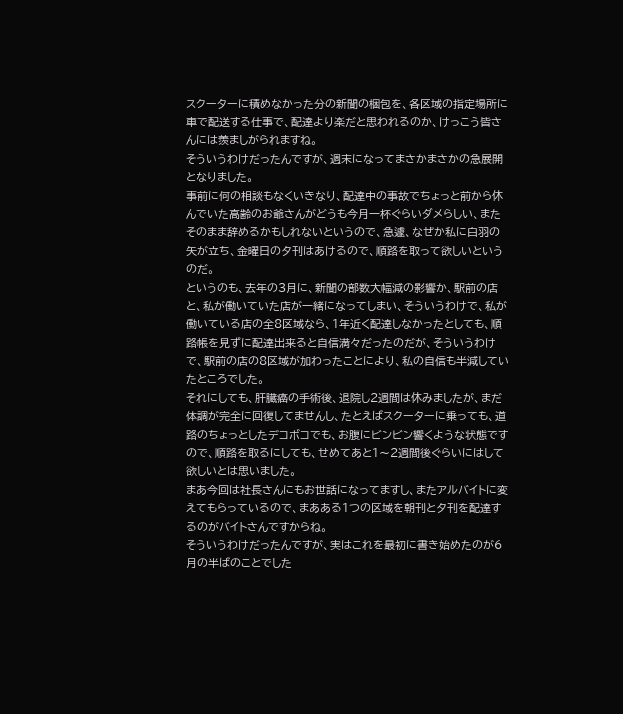スクーターに積めなかった分の新聞の梱包を、各区域の指定場所に車で配送する仕事で、配達より楽だと思われるのか、けっこう皆さんには羨ましがられますね。
そういうわけだったんですが、週末になってまさかまさかの急展開となりました。
事前に何の相談もなくいきなり、配達中の事故でちょっと前から休んでいた高齢のお爺さんがどうも今月一杯ぐらいダメらしい、またそのまま辞めるかもしれないというので、急遽、なぜか私に白羽の矢が立ち、金曜日の夕刊はあけるので、順路を取って欲しいというのだ。
というのも、去年の3月に、新聞の部数大幅減の影響か、駅前の店と、私が働いていた店が一緒になってしまい、そういうわけで、私が働いている店の全8区域なら、1年近く配達しなかったとしても、順路帳を見ずに配達出来ると自信満々だったのだが、そういうわけで、駅前の店の8区域が加わったことにより、私の自信も半減していたところでした。
それにしても、肝臓癌の手術後、退院し2週間は休みましたが、まだ体調が完全に回復してませんし、たとえばスクーターに乗っても、道路のちょっとしたデコボコでも、お腹にビンビン響くような状態ですので、順路を取るにしても、せめてあと1〜2週間後ぐらいにはして欲しいとは思いました。
まあ今回は社長さんにもお世話になってますし、またアルバイトに変えてもらっているので、まあある1つの区域を朝刊と夕刊を配達するのがバイトさんですからね。
そういうわけだったんですが、実はこれを最初に書き始めたのが6月の半ばのことでした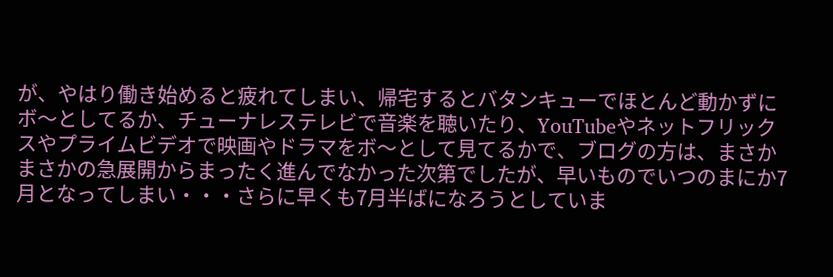が、やはり働き始めると疲れてしまい、帰宅するとバタンキューでほとんど動かずにボ〜としてるか、チューナレステレビで音楽を聴いたり、YouTubeやネットフリックスやプライムビデオで映画やドラマをボ〜として見てるかで、ブログの方は、まさかまさかの急展開からまったく進んでなかった次第でしたが、早いものでいつのまにか7月となってしまい・・・さらに早くも7月半ばになろうとしていま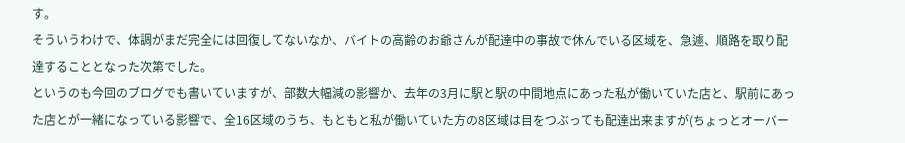す。
そういうわけで、体調がまだ完全には回復してないなか、バイトの高齢のお爺さんが配達中の事故で休んでいる区域を、急遽、順路を取り配達することとなった次第でした。
というのも今回のブログでも書いていますが、部数大幅減の影響か、去年の3月に駅と駅の中間地点にあった私が働いていた店と、駅前にあった店とが一緒になっている影響で、全16区域のうち、もともと私が働いていた方の8区域は目をつぶっても配達出来ますが(ちょっとオーバー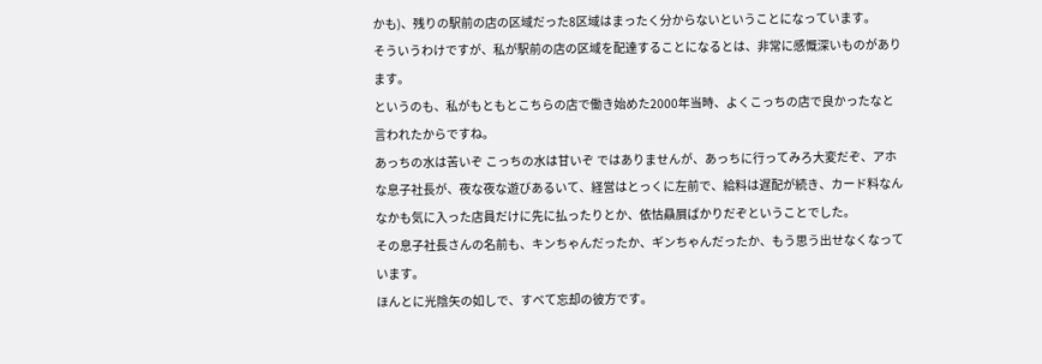かも)、残りの駅前の店の区域だった8区域はまったく分からないということになっています。
そういうわけですが、私が駅前の店の区域を配達することになるとは、非常に感慨深いものがあります。
というのも、私がもともとこちらの店で働き始めた2000年当時、よくこっちの店で良かったなと言われたからですね。
あっちの水は苦いぞ こっちの水は甘いぞ ではありませんが、あっちに行ってみろ大変だぞ、アホな息子社長が、夜な夜な遊びあるいて、経営はとっくに左前で、給料は遅配が続き、カード料なんなかも気に入った店員だけに先に払ったりとか、依怙贔屓ばかりだぞということでした。
その息子社長さんの名前も、キンちゃんだったか、ギンちゃんだったか、もう思う出せなくなっています。
ほんとに光陰矢の如しで、すべて忘却の彼方です。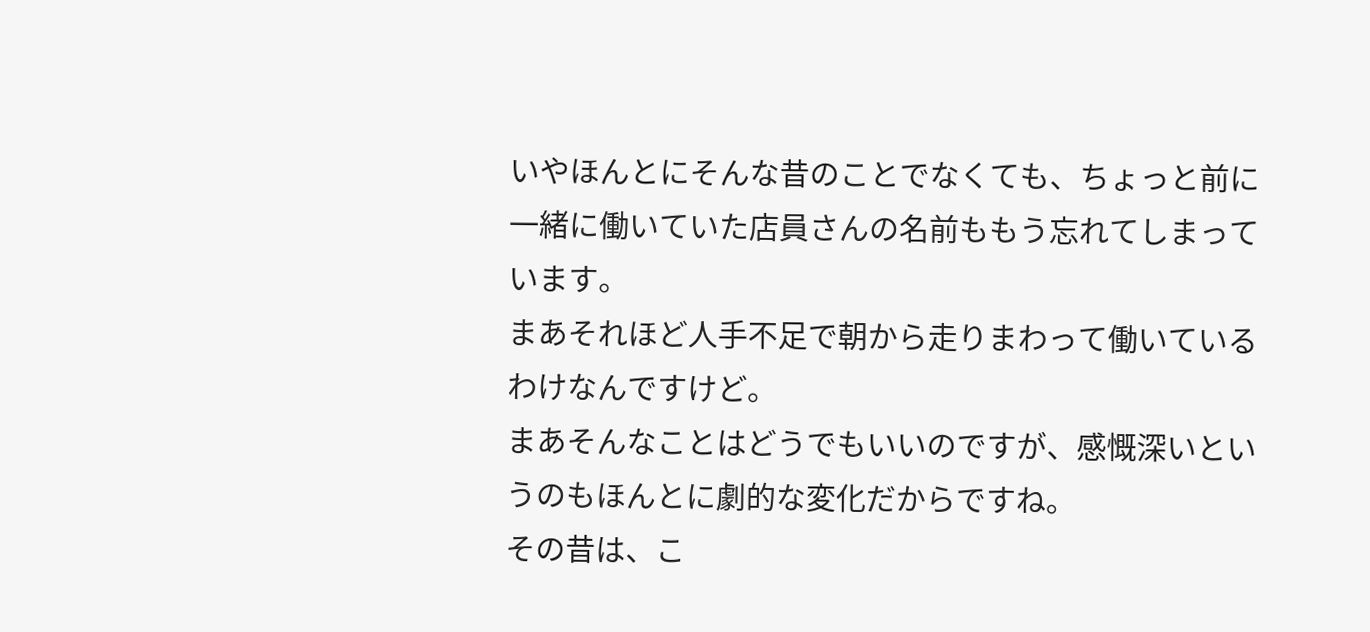いやほんとにそんな昔のことでなくても、ちょっと前に一緒に働いていた店員さんの名前ももう忘れてしまっています。
まあそれほど人手不足で朝から走りまわって働いているわけなんですけど。
まあそんなことはどうでもいいのですが、感慨深いというのもほんとに劇的な変化だからですね。
その昔は、こ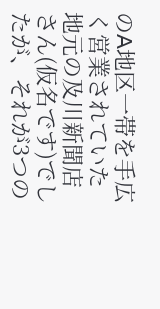のA地区一帯を手広く営業されていた地元の及川新聞店さん(仮名です)でしたが、それが3つの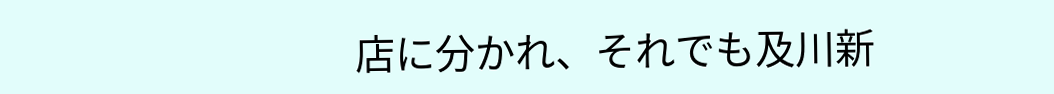店に分かれ、それでも及川新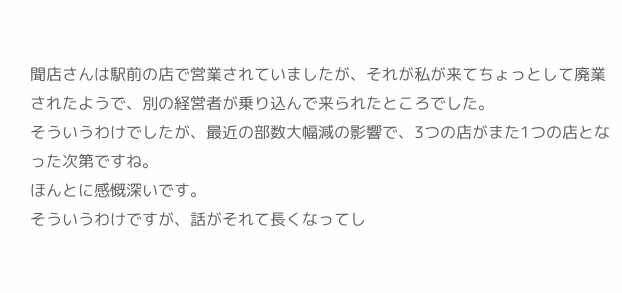聞店さんは駅前の店で営業されていましたが、それが私が来てちょっとして廃業されたようで、別の経営者が乗り込んで来られたところでした。
そういうわけでしたが、最近の部数大幅減の影響で、3つの店がまた1つの店となった次第ですね。
ほんとに感慨深いです。
そういうわけですが、話がそれて長くなってし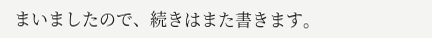まいましたので、続きはまた書きます。